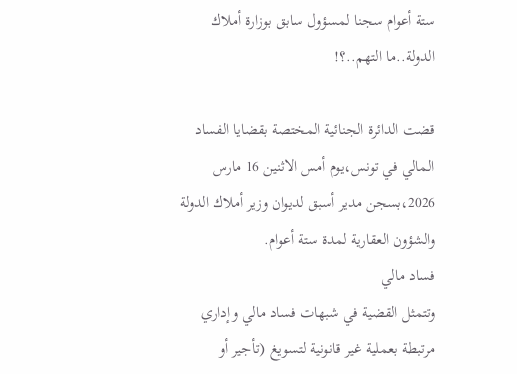ستة أعوام سجنا لمسؤول سابق بوزارة أملاك الدولة..ما التهم..؟!

قضت الدائرة الجنائية المختصة بقضايا الفساد المالي في تونس،يوم أمس الاثنين 16 مارس 2026،بسجن مدير أسبق لديوان وزير أملاك الدولة والشؤون العقارية لمدة ستة أعوام.
فساد مالي
وتتمثل القضية في شبهات فساد مالي وإداري مرتبطة بعملية غير قانونية لتسويغ (تأجير أو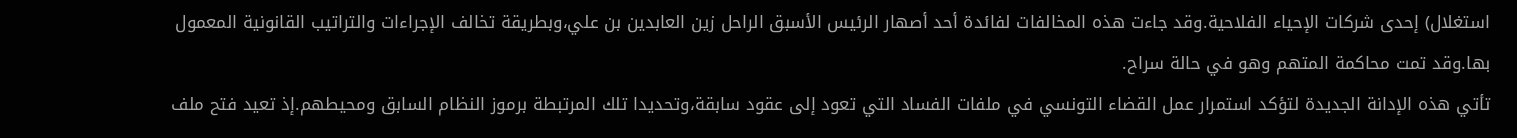استغلال) إحدى شركات الإحياء الفلاحية.وقد جاءت هذه المخالفات لفائدة أحد أصهار الرئيس الأسبق الراحل زين العابدين بن علي،وبطريقة تخالف الإجراءات والتراتيب القانونية المعمول بها.وقد تمت محاكمة المتهم وهو في حالة سراح.
تأتي هذه الإدانة الجديدة لتؤكد استمرار عمل القضاء التونسي في ملفات الفساد التي تعود إلى عقود سابقة،وتحديدا تلك المرتبطة برموز النظام السابق ومحيطهم.إذ تعيد فتح ملف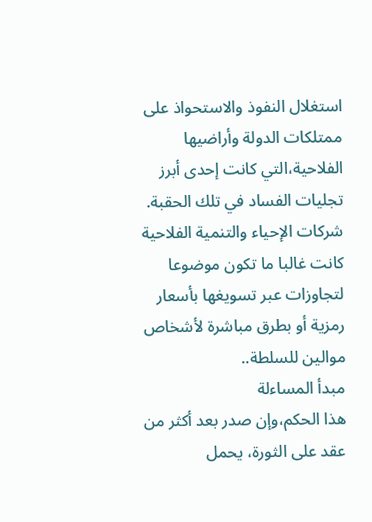استغلال النفوذ والاستحواذ على ممتلكات الدولة وأراضيها الفلاحية،التي كانت إحدى أبرز تجليات الفساد في تلك الحقبة. شركات الإحياء والتنمية الفلاحية كانت غالبا ما تكون موضوعا لتجاوزات عبر تسويغها بأسعار رمزية أو بطرق مباشرة لأشخاص موالين للسلطة..
مبدأ المساءلة
هذا الحكم،وإن صدر بعد أكثر من عقد على الثورة، يحمل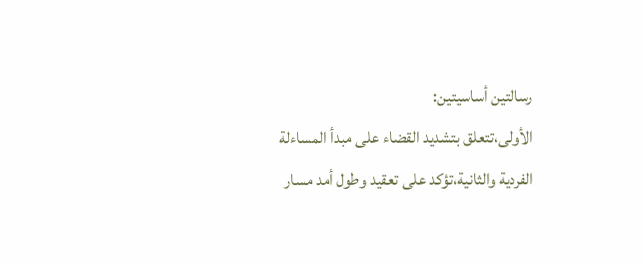رسالتين أساسيتين:
الأولى،تتعلق بتشديد القضاء على مبدأ المساءلة الفردية والثانية،تؤكد على تعقيد وطول أمد مسار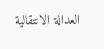العدالة الانتقالية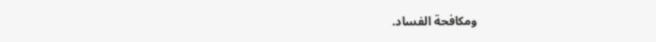ومكافحة الفساد.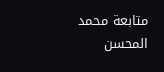متابعة محمد المحسن